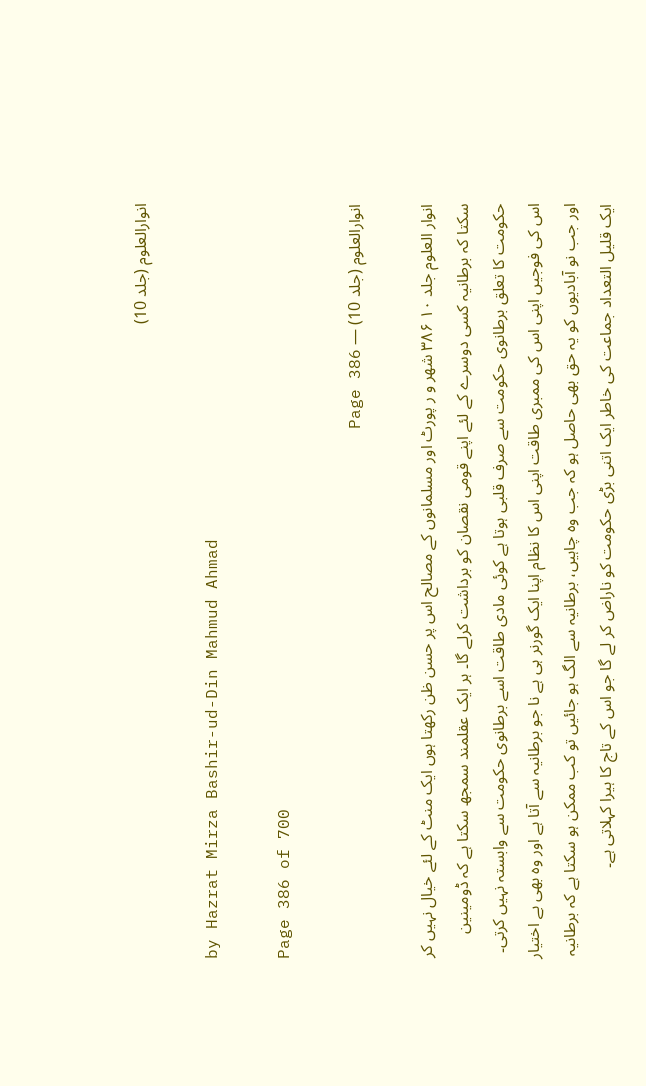انوارالعلوم (جلد 10)

by Hazrat Mirza Bashir-ud-Din Mahmud Ahmad

Page 386 of 700

انوارالعلوم (جلد 10) — Page 386

انوار العلوم جلد ۱۰ ۳۸۶ شهر و ر پورٹ اور مسلمانوں کے مصالح اس پر حسن ظن رکھتا ہوں ایک منٹ کے لئے خیال نہیں کر سکتا کہ برطانیہ کسی دوسرے کے لئے اپنے قومی نقصان کو برداشت کرلے گا۔ ہر ایک عقلمند سمجھ سکتا ہے کہ ڈومینین حکومت کا تعلق برطانوی حکومت سے صرف قلبی ہوتا ہے کوئی مادی طاقت اسے برطانوی حکومت سے وابستہ نہیں کرتی۔ اس کی فوجیں اپنی اس کی ممبری طاقت اپنی اس کا نظام اپنا ایک گورنر ہی ہے نا جو برطانیہ سے آتا ہے اور وہ بھی بے اختیار اور جب نو آبادیوں کو یہ حق بھی حاصل ہو کہ جب وہ چاہیں، برطانیہ سے الگ ہو جائیں تو کب ممکن ہو سکتا ہے کہ برطانیہ ایک قلیل التعداد جماعت کی خاطر ایک اتنی بڑی حکومت کو ناراض کر لے گا جو اس کے تاج کا ہیرا کہلاتی ہے۔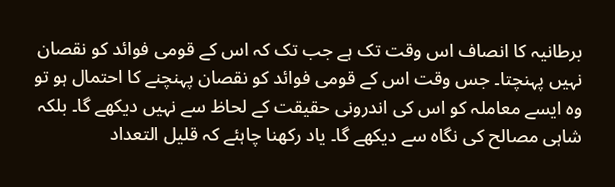برطانیہ کا انصاف اس وقت تک ہے جب تک کہ اس کے قومی فوائد کو نقصان نہیں پہنچتا۔ جس وقت اس کے قومی فوائد کو نقصان پہنچنے کا احتمال ہو تو وہ ایسے معاملہ کو اس کی اندرونی حقیقت کے لحاظ سے نہیں دیکھے گا۔ بلکہ شاہی مصالح کی نگاہ سے دیکھے گا۔ یاد رکھنا چاہئے کہ قلیل التعداد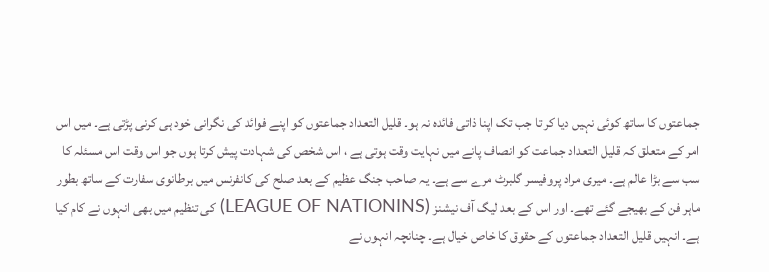جماعتوں کا ساتھ کوئی نہیں دیا کر تا جب تک اپنا ذاتی فائدہ نہ ہو۔ قلیل التعداد جماعتوں کو اپنے فوائد کی نگرانی خود ہی کرنی پڑتی ہے۔ میں اس امر کے متعلق کہ قلیل التعداد جماعت کو انصاف پانے میں نہایت وقت ہوتی ہے ، اس شخص کی شہادت پیش کرتا ہوں جو اس وقت اس مسئلہ کا سب سے بڑا عالم ہے۔ میری مراد پروفیسر گلبرٹ مرے سے ہے۔ یہ صاحب جنگ عظیم کے بعد صلح کی کانفرنس میں برطانوی سفارت کے ساتھ بطور ماہر فن کے بھیجے گئے تھے۔ اور اس کے بعد لیگ آف نیشنز (LEAGUE OF NATIONINS) کی تنظیم میں بھی انہوں نے کام کیا ہے۔ انہیں قلیل التعداد جماعتوں کے حقوق کا خاص خیال ہے۔ چنانچہ انہوں نے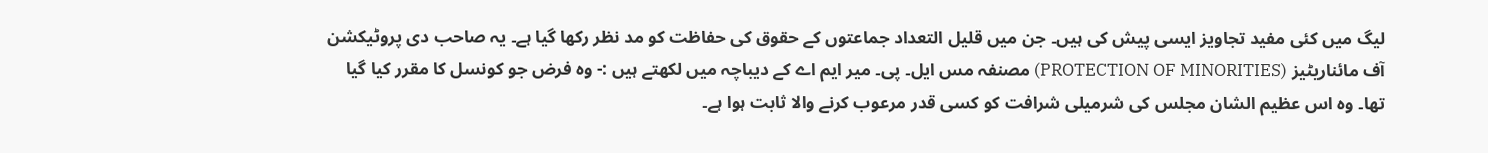لیگ میں کئی مفید تجاویز ایسی پیش کی ہیں۔ جن میں قلیل التعداد جماعتوں کے حقوق کی حفاظت کو مد نظر رکھا گیا ہے۔ یہ صاحب دی پروٹیکشن آف مائناریٹیز (PROTECTION OF MINORITIES) مصنفہ مس ایل۔ پی۔ میر ایم اے کے دیباچہ میں لکھتے ہیں :- وہ فرض جو کونسل کا مقرر کیا گیا تھا۔ وہ اس عظیم الشان مجلس کی شرمیلی شرافت کو کسی قدر مرعوب کرنے والا ثابت ہوا ہے۔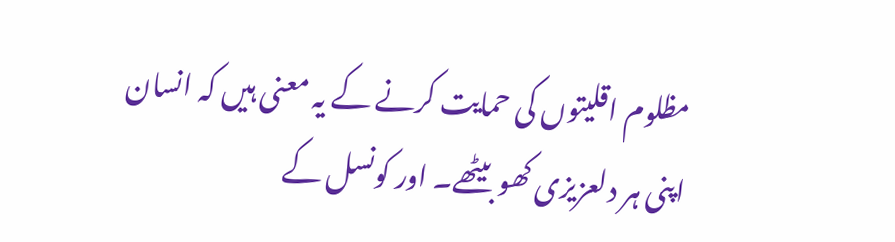مظلوم اقلیتوں کی حمایت کرنے کے یہ معنی ہیں کہ انسان اپنی ہر دلعزیزی کھو بیٹھے۔ اور کونسل کے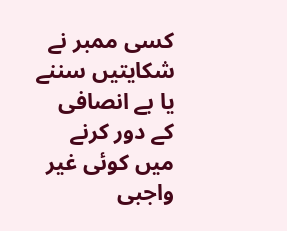کسی ممبر نے شکایتیں سننے یا بے انصافی کے دور کرنے میں کوئی غیر واجبی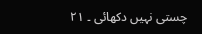چستی نہیں دکھائی ۔ ۲۱